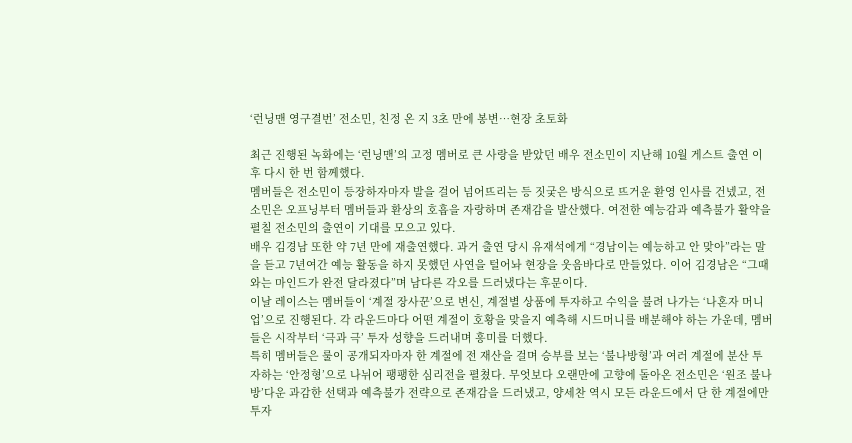‘런닝맨 영구결번’ 전소민, 친정 온 지 3초 만에 봉변…현장 초토화

최근 진행된 녹화에는 ‘런닝맨’의 고정 멤버로 큰 사랑을 받았던 배우 전소민이 지난해 10월 게스트 출연 이후 다시 한 번 함께했다.
멤버들은 전소민이 등장하자마자 발을 걸어 넘어뜨리는 등 짓궂은 방식으로 뜨거운 환영 인사를 건넸고, 전소민은 오프닝부터 멤버들과 환상의 호흡을 자랑하며 존재감을 발산했다. 여전한 예능감과 예측불가 활약을 펼칠 전소민의 출연이 기대를 모으고 있다.
배우 김경남 또한 약 7년 만에 재출연했다. 과거 출연 당시 유재석에게 “경남이는 예능하고 안 맞아”라는 말을 듣고 7년여간 예능 활동을 하지 못했던 사연을 털어놔 현장을 웃음바다로 만들었다. 이어 김경남은 “그때와는 마인드가 완전 달라졌다”며 남다른 각오를 드러냈다는 후문이다.
이날 레이스는 멤버들이 ‘계절 장사꾼’으로 변신, 계절별 상품에 투자하고 수익을 불려 나가는 ‘나혼자 머니업’으로 진행된다. 각 라운드마다 어떤 계절이 호황을 맞을지 예측해 시드머니를 배분해야 하는 가운데, 멤버들은 시작부터 ‘극과 극’ 투자 성향을 드러내며 흥미를 더했다.
특히 멤버들은 룰이 공개되자마자 한 계절에 전 재산을 걸며 승부를 보는 ‘불나방형’과 여러 계절에 분산 투자하는 ‘안정형’으로 나뉘어 팽팽한 심리전을 펼쳤다. 무엇보다 오랜만에 고향에 돌아온 전소민은 ‘원조 불나방’다운 과감한 선택과 예측불가 전략으로 존재감을 드러냈고, 양세찬 역시 모든 라운드에서 단 한 계절에만 투자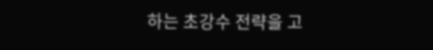하는 초강수 전략을 고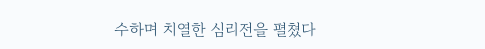수하며 치열한 심리전을 펼쳤다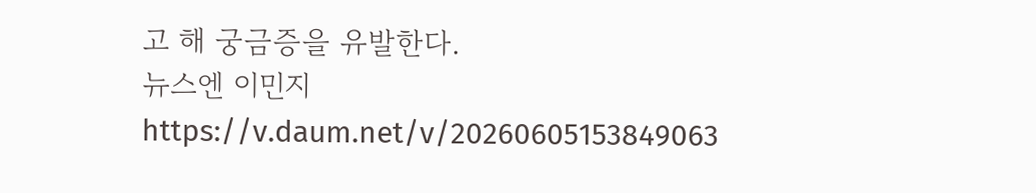고 해 궁금증을 유발한다.
뉴스엔 이민지
https://v.daum.net/v/20260605153849063